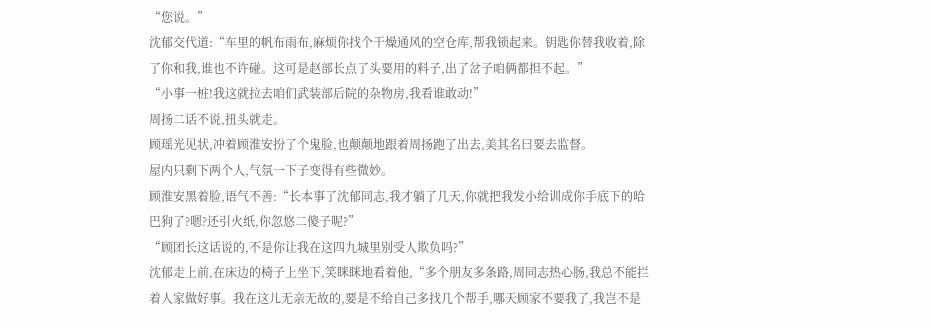“您说。”
沈郁交代道:“车里的帆布雨布,麻烦你找个干燥通风的空仓库,帮我锁起来。钥匙你替我收着,除了你和我,谁也不许碰。这可是赵部长点了头要用的料子,出了岔子咱俩都担不起。”
“小事一桩!我这就拉去咱们武装部后院的杂物房,我看谁敢动!”
周扬二话不说,扭头就走。
顾瑶光见状,冲着顾淮安扮了个鬼脸,也颠颠地跟着周扬跑了出去,美其名曰要去监督。
屋内只剩下两个人,气氛一下子变得有些微妙。
顾淮安黑着脸,语气不善:“长本事了沈郁同志,我才躺了几天,你就把我发小给训成你手底下的哈巴狗了?嗯?还引火纸,你忽悠二傻子呢?”
“顾团长这话说的,不是你让我在这四九城里别受人欺负吗?”
沈郁走上前,在床边的椅子上坐下,笑眯眯地看着他,“多个朋友多条路,周同志热心肠,我总不能拦着人家做好事。我在这儿无亲无故的,要是不给自己多找几个帮手,哪天顾家不要我了,我岂不是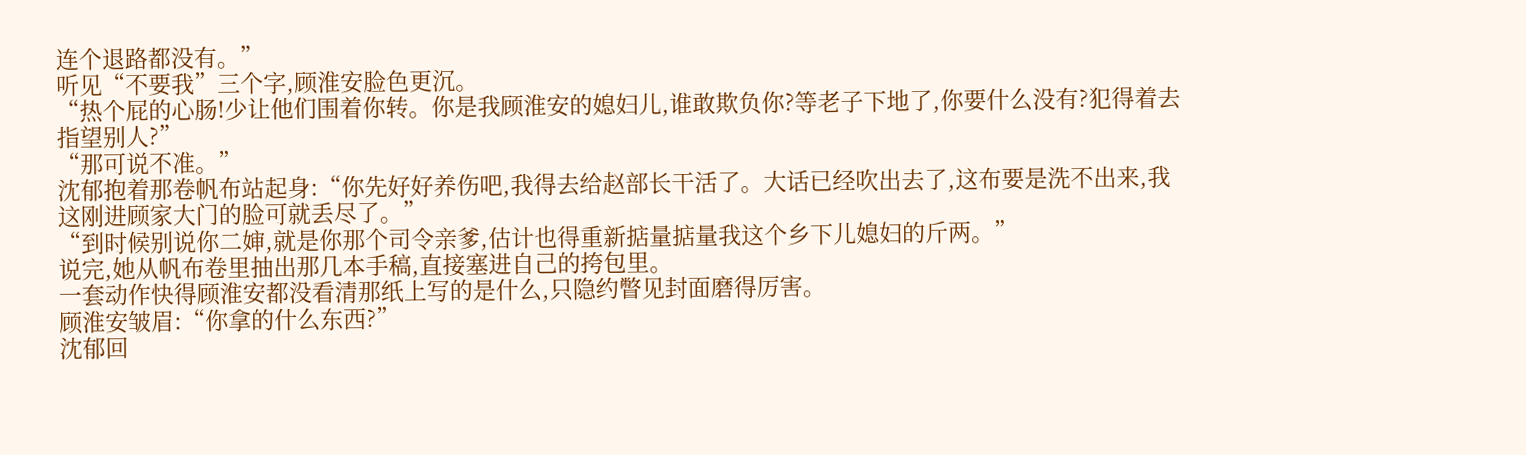连个退路都没有。”
听见“不要我”三个字,顾淮安脸色更沉。
“热个屁的心肠!少让他们围着你转。你是我顾淮安的媳妇儿,谁敢欺负你?等老子下地了,你要什么没有?犯得着去指望别人?”
“那可说不准。”
沈郁抱着那卷帆布站起身:“你先好好养伤吧,我得去给赵部长干活了。大话已经吹出去了,这布要是洗不出来,我这刚进顾家大门的脸可就丢尽了。”
“到时候别说你二婶,就是你那个司令亲爹,估计也得重新掂量掂量我这个乡下儿媳妇的斤两。”
说完,她从帆布卷里抽出那几本手稿,直接塞进自己的挎包里。
一套动作快得顾淮安都没看清那纸上写的是什么,只隐约瞥见封面磨得厉害。
顾淮安皱眉:“你拿的什么东西?”
沈郁回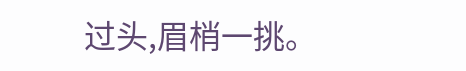过头,眉梢一挑。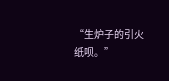“生炉子的引火纸呗。”